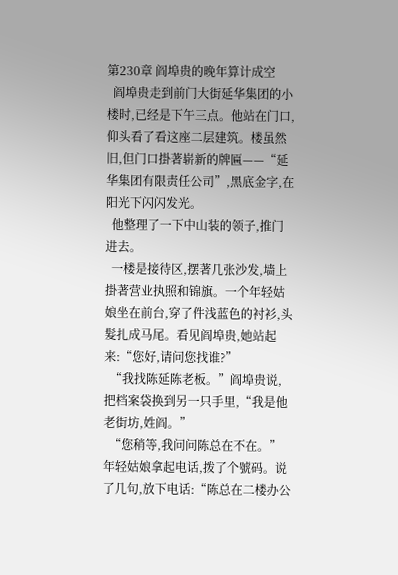第230章 阎埠贵的晚年算计成空
  阎埠贵走到前门大街延华集团的小楼时,已经是下午三点。他站在门口,仰头看了看这座二层建筑。楼虽然旧,但门口掛著崭新的牌匾——“延华集团有限责任公司”,黑底金字,在阳光下闪闪发光。
  他整理了一下中山装的领子,推门进去。
  一楼是接待区,摆著几张沙发,墙上掛著营业执照和锦旗。一个年轻姑娘坐在前台,穿了件浅蓝色的衬衫,头髮扎成马尾。看见阎埠贵,她站起来:“您好,请问您找谁?”
  “我找陈延陈老板。”阎埠贵说,把档案袋换到另一只手里,“我是他老街坊,姓阎。”
  “您稍等,我问问陈总在不在。”年轻姑娘拿起电话,拨了个號码。说了几句,放下电话:“陈总在二楼办公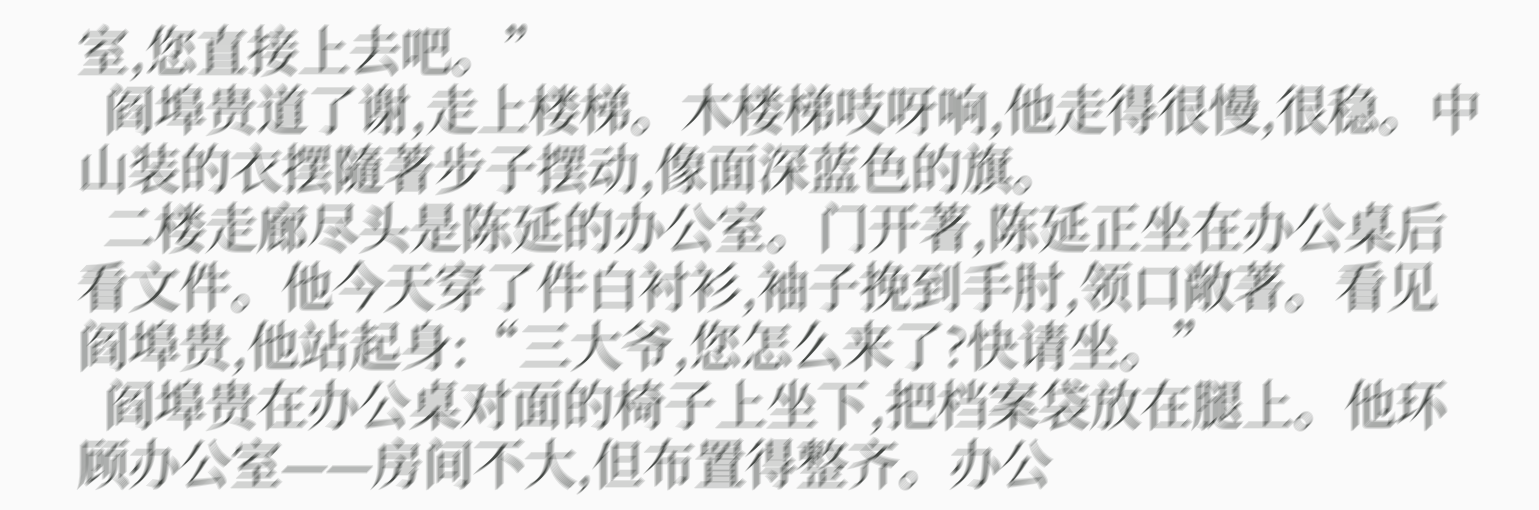室,您直接上去吧。”
  阎埠贵道了谢,走上楼梯。木楼梯吱呀响,他走得很慢,很稳。中山装的衣摆隨著步子摆动,像面深蓝色的旗。
  二楼走廊尽头是陈延的办公室。门开著,陈延正坐在办公桌后看文件。他今天穿了件白衬衫,袖子挽到手肘,领口敞著。看见阎埠贵,他站起身:“三大爷,您怎么来了?快请坐。”
  阎埠贵在办公桌对面的椅子上坐下,把档案袋放在腿上。他环顾办公室——房间不大,但布置得整齐。办公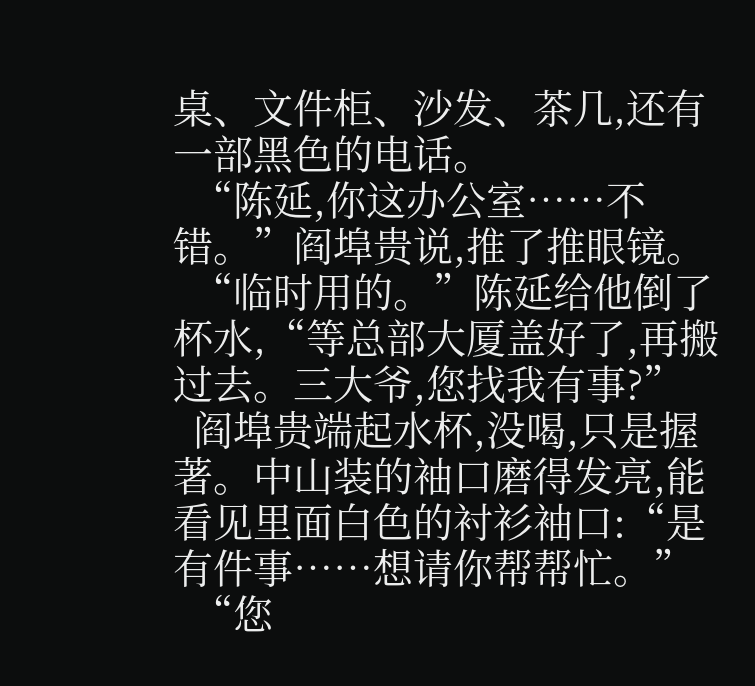桌、文件柜、沙发、茶几,还有一部黑色的电话。
  “陈延,你这办公室……不错。”阎埠贵说,推了推眼镜。
  “临时用的。”陈延给他倒了杯水,“等总部大厦盖好了,再搬过去。三大爷,您找我有事?”
  阎埠贵端起水杯,没喝,只是握著。中山装的袖口磨得发亮,能看见里面白色的衬衫袖口:“是有件事……想请你帮帮忙。”
  “您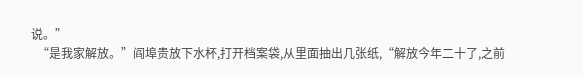说。”
  “是我家解放。”阎埠贵放下水杯,打开档案袋,从里面抽出几张纸,“解放今年二十了,之前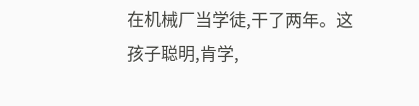在机械厂当学徒,干了两年。这孩子聪明,肯学,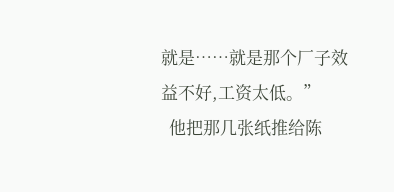就是……就是那个厂子效益不好,工资太低。”
  他把那几张纸推给陈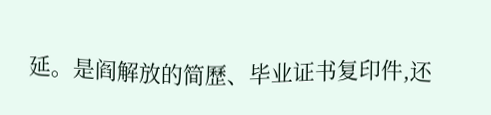延。是阎解放的简歷、毕业证书复印件,还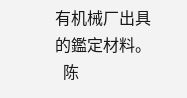有机械厂出具的鑑定材料。
  陈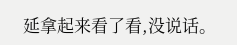延拿起来看了看,没说话。